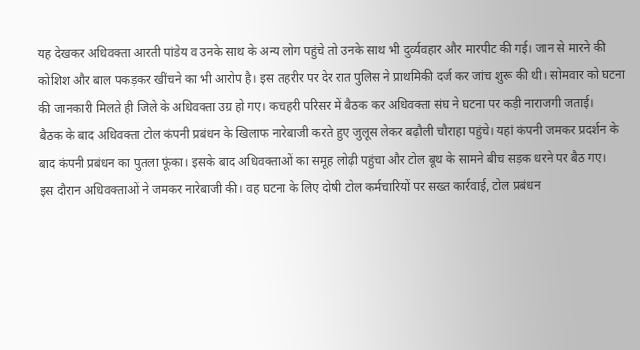यह देखकर अधिवक्ता आरती पांडेय व उनके साथ के अन्य लोग पहुंचे तो उनके साथ भी दुर्व्यवहार और मारपीट की गई। जान से मारने की कोशिश और बाल पकड़कर खींचने का भी आरोप है। इस तहरीर पर देर रात पुलिस ने प्राथमिकी दर्ज कर जांच शुरू की थी। सोमवार को घटना की जानकारी मिलते ही जिले के अधिवक्ता उग्र हो गए। कचहरी परिसर में बैठक कर अधिवक्ता संघ ने घटना पर कड़ी नाराजगी जताई।
बैठक के बाद अधिवक्ता टोल कंपनी प्रबंधन के खिलाफ नारेबाजी करते हुए जुलूस लेकर बढ़ौली चौराहा पहुंचे। यहां कंपनी जमकर प्रदर्शन के बाद कंपनी प्रबंधन का पुतला फूंका। इसके बाद अधिवक्ताओं का समूह लोढ़ी पहुंचा और टोल बूथ के सामने बीच सड़क धरने पर बैठ गए।
इस दौरान अधिवक्ताओं ने जमकर नारेबाजी की। वह घटना के लिए दोषी टोल कर्मचारियों पर सख्त कार्रवाई, टोल प्रबंधन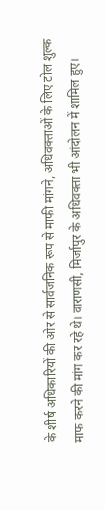के शीर्ष अधिकारियों की ओर से सार्वजनिक रूप से माफी मांगने, अधिवक्ताओं के लिए टोल शुल्क माफ करने की मांग कर रहे थे। वाराणसी, मिर्जापुर के अधिवक्ता भी आंदोलन में शामिल हुए।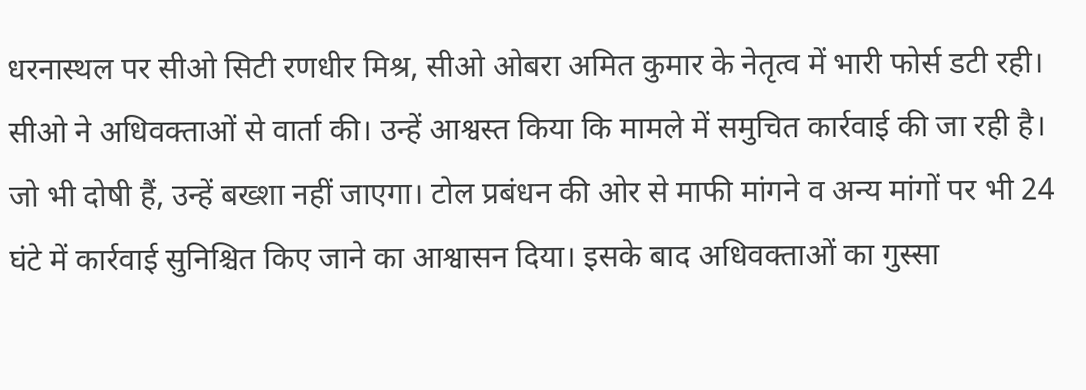धरनास्थल पर सीओ सिटी रणधीर मिश्र, सीओ ओबरा अमित कुमार के नेतृत्व में भारी फोर्स डटी रही।
सीओ ने अधिवक्ताओं से वार्ता की। उन्हें आश्वस्त किया कि मामले में समुचित कार्रवाई की जा रही है। जो भी दोषी हैं, उन्हें बख्शा नहीं जाएगा। टोल प्रबंधन की ओर से माफी मांगने व अन्य मांगों पर भी 24 घंटे में कार्रवाई सुनिश्चित किए जाने का आश्वासन दिया। इसके बाद अधिवक्ताओं का गुस्सा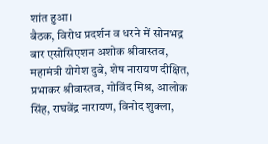शांत हुआ।
बैठक, विरोध प्रदर्शन व धरने में सोनभद्र बार एसोसिएशन अशोक श्रीवास्तव, महामंत्री योगेश दुबे, शेष नारायण दीक्षित, प्रभाकर श्रीवास्तव, गोविंद मिश्र, आलोक सिंह, राघवेंद्र नारायण, विनोद शुक्ला,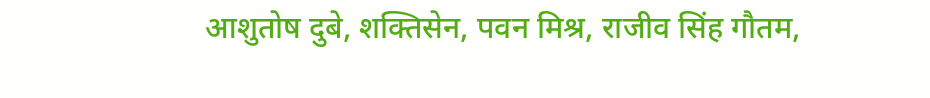आशुतोष दुबे, शक्तिसेन, पवन मिश्र, राजीव सिंह गौतम,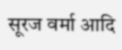सूरज वर्मा आदि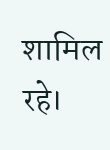शामिल रहे।